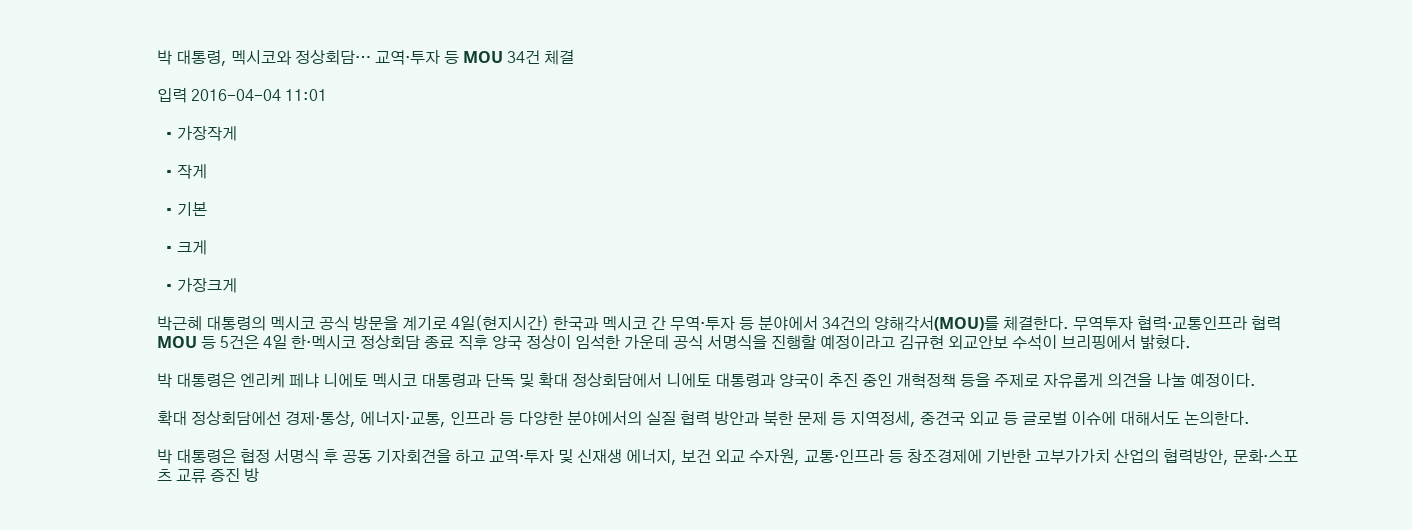박 대통령, 멕시코와 정상회담… 교역·투자 등 MOU 34건 체결

입력 2016-04-04 11:01

  • 가장작게

  • 작게

  • 기본

  • 크게

  • 가장크게

박근혜 대통령의 멕시코 공식 방문을 계기로 4일(현지시간) 한국과 멕시코 간 무역·투자 등 분야에서 34건의 양해각서(MOU)를 체결한다. 무역투자 협력·교통인프라 협력 MOU 등 5건은 4일 한·멕시코 정상회담 종료 직후 양국 정상이 임석한 가운데 공식 서명식을 진행할 예정이라고 김규현 외교안보 수석이 브리핑에서 밝혔다.

박 대통령은 엔리케 페냐 니에토 멕시코 대통령과 단독 및 확대 정상회담에서 니에토 대통령과 양국이 추진 중인 개혁정책 등을 주제로 자유롭게 의견을 나눌 예정이다.

확대 정상회담에선 경제·통상, 에너지·교통, 인프라 등 다양한 분야에서의 실질 협력 방안과 북한 문제 등 지역정세, 중견국 외교 등 글로벌 이슈에 대해서도 논의한다.

박 대통령은 협정 서명식 후 공동 기자회견을 하고 교역·투자 및 신재생 에너지, 보건 외교 수자원, 교통·인프라 등 창조경제에 기반한 고부가가치 산업의 협력방안, 문화·스포츠 교류 증진 방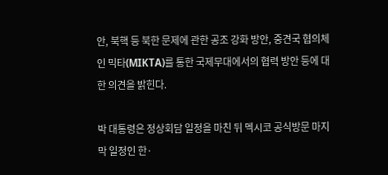안, 북핵 등 북한 문제에 관한 공조 강화 방안, 중견국 협의체인 믹타(MIKTA)를 통한 국제무대에서의 협력 방안 등에 대한 의견을 밝힌다.

박 대통령은 정상회담 일정을 마친 뒤 멕시코 공식방문 마지막 일정인 한·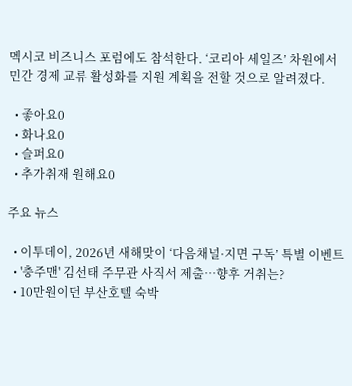멕시코 비즈니스 포럼에도 참석한다. ‘코리아 세일즈’ 차원에서 민간 경제 교류 활성화를 지원 계획을 전할 것으로 알려졌다.

  • 좋아요0
  • 화나요0
  • 슬퍼요0
  • 추가취재 원해요0

주요 뉴스

  • 이투데이, 2026년 새해맞이 ‘다음채널·지면 구독’ 특별 이벤트
  • '충주맨' 김선태 주무관 사직서 제출…향후 거취는?
  • 10만원이던 부산호텔 숙박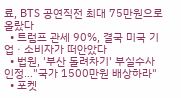료, BTS 공연직전 최대 75만원으로 올랐다
  • 트럼프 관세 90%, 결국 미국 기업ㆍ소비자가 떠안았다
  • 법원, '부산 돌려차기' 부실수사 인정…"국가 1500만원 배상하라"
  • 포켓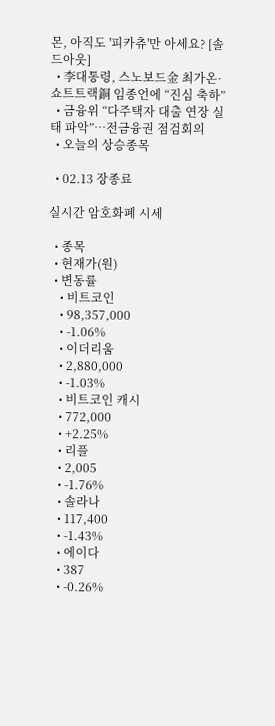몬, 아직도 '피카츄'만 아세요? [솔드아웃]
  • 李대통령, 스노보드金 최가온·쇼트트랙銅 임종언에 “진심 축하”
  • 금융위 “다주택자 대출 연장 실태 파악”⋯전금융권 점검회의
  • 오늘의 상승종목

  • 02.13 장종료

실시간 암호화폐 시세

  • 종목
  • 현재가(원)
  • 변동률
    • 비트코인
    • 98,357,000
    • -1.06%
    • 이더리움
    • 2,880,000
    • -1.03%
    • 비트코인 캐시
    • 772,000
    • +2.25%
    • 리플
    • 2,005
    • -1.76%
    • 솔라나
    • 117,400
    • -1.43%
    • 에이다
    • 387
    • -0.26%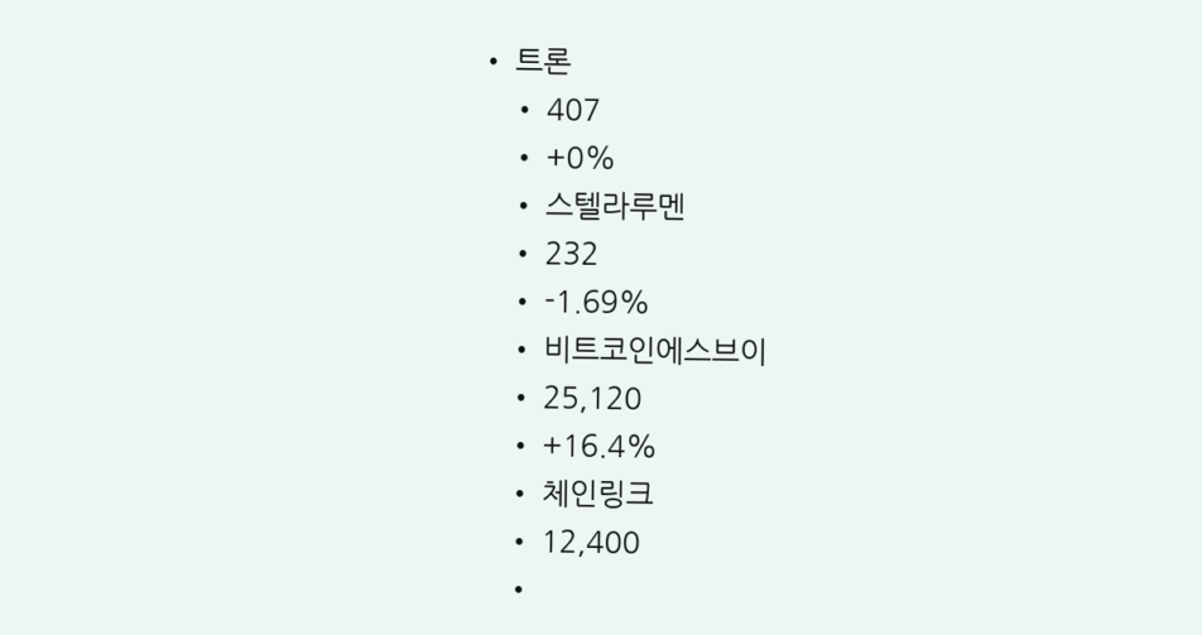• 트론
    • 407
    • +0%
    • 스텔라루멘
    • 232
    • -1.69%
    • 비트코인에스브이
    • 25,120
    • +16.4%
    • 체인링크
    • 12,400
    •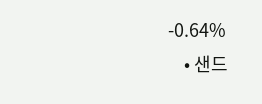-0.64%
    • 샌드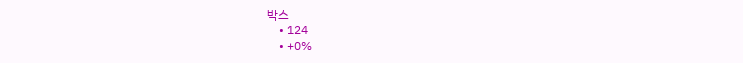박스
    • 124
    • +0%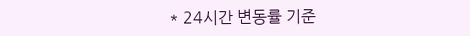* 24시간 변동률 기준